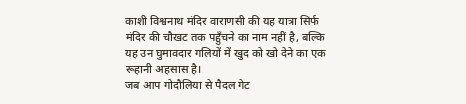काशी विश्वनाथ मंदिर वाराणसी की यह यात्रा सिर्फ मंदिर की चौखट तक पहुँचने का नाम नहीं है, बल्कि यह उन घुमावदार गलियों में खुद को खो देने का एक रूहानी अहसास है।
जब आप गोदौलिया से पैदल गेट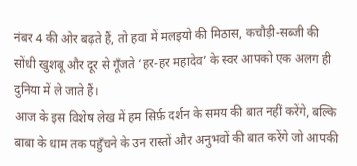नंबर 4 की ओर बढ़ते हैं, तो हवा में मलइयो की मिठास, कचौड़ी-सब्जी की सोंधी खुशबू और दूर से गूँजते ‘हर-हर महादेव’ के स्वर आपको एक अलग ही दुनिया में ले जाते हैं।
आज के इस विशेष लेख में हम सिर्फ़ दर्शन के समय की बात नहीं करेंगे, बल्कि बाबा के धाम तक पहुँचने के उन रास्तों और अनुभवों की बात करेंगे जो आपकी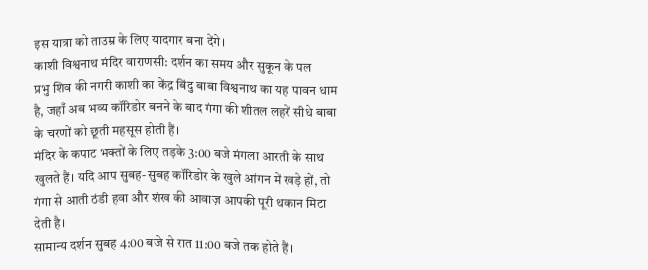इस यात्रा को ताउम्र के लिए यादगार बना देंगे।
काशी विश्वनाथ मंदिर वाराणसी: दर्शन का समय और सुकून के पल
प्रभु शिव की नगरी काशी का केंद्र बिंदु बाबा विश्वनाथ का यह पावन धाम है, जहाँ अब भव्य कॉरिडोर बनने के बाद गंगा की शीतल लहरें सीधे बाबा के चरणों को छूती महसूस होती हैं।
मंदिर के कपाट भक्तों के लिए तड़के 3:00 बजे मंगला आरती के साथ खुलते हैं। यदि आप सुबह-सुबह कॉरिडोर के खुले आंगन में खड़े हों, तो गंगा से आती ठंडी हवा और शंख की आवाज़ आपकी पूरी थकान मिटा देती है।
सामान्य दर्शन सुबह 4:00 बजे से रात 11:00 बजे तक होते हैं।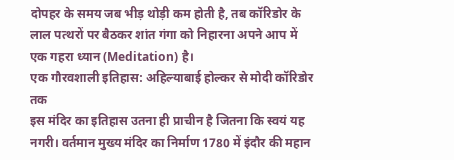दोपहर के समय जब भीड़ थोड़ी कम होती है, तब कॉरिडोर के लाल पत्थरों पर बैठकर शांत गंगा को निहारना अपने आप में एक गहरा ध्यान (Meditation) है।
एक गौरवशाली इतिहास: अहिल्याबाई होल्कर से मोदी कॉरिडोर तक
इस मंदिर का इतिहास उतना ही प्राचीन है जितना कि स्वयं यह नगरी। वर्तमान मुख्य मंदिर का निर्माण 1780 में इंदौर की महान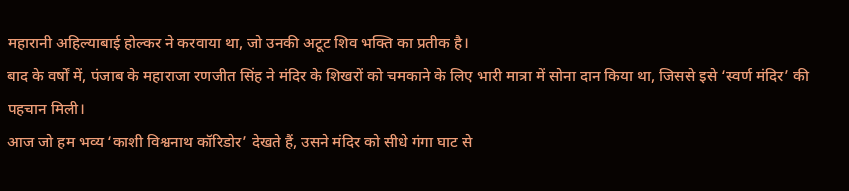महारानी अहिल्याबाई होल्कर ने करवाया था, जो उनकी अटूट शिव भक्ति का प्रतीक है।
बाद के वर्षों में, पंजाब के महाराजा रणजीत सिंह ने मंदिर के शिखरों को चमकाने के लिए भारी मात्रा में सोना दान किया था, जिससे इसे ‘स्वर्ण मंदिर’ की पहचान मिली।
आज जो हम भव्य ‘काशी विश्वनाथ कॉरिडोर’ देखते हैं, उसने मंदिर को सीधे गंगा घाट से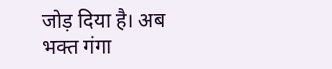जोड़ दिया है। अब भक्त गंगा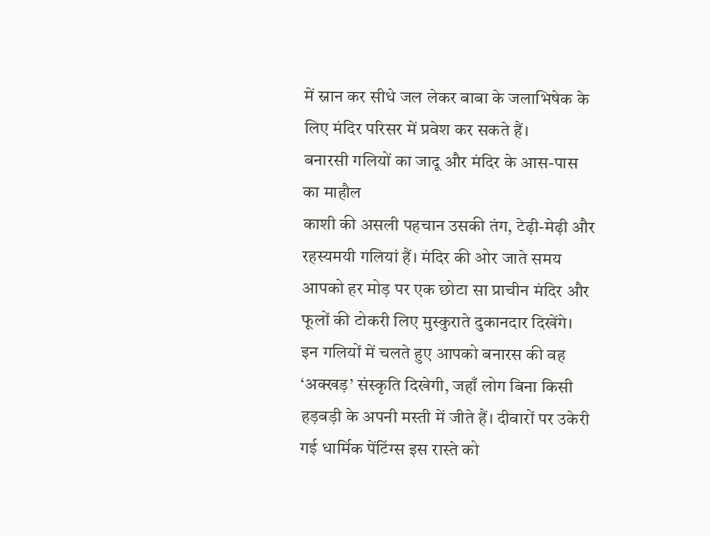में स्नान कर सीधे जल लेकर बाबा के जलाभिषेक के लिए मंदिर परिसर में प्रवेश कर सकते हैं।
बनारसी गलियों का जादू और मंदिर के आस-पास का माहौल
काशी की असली पहचान उसकी तंग, टेढ़ी-मेढ़ी और रहस्यमयी गलियां हैं। मंदिर की ओर जाते समय आपको हर मोड़ पर एक छोटा सा प्राचीन मंदिर और फूलों की टोकरी लिए मुस्कुराते दुकानदार दिखेंगे।
इन गलियों में चलते हुए आपको बनारस की वह ‘अक्खड़’ संस्कृति दिखेगी, जहाँ लोग बिना किसी हड़बड़ी के अपनी मस्ती में जीते हैं। दीवारों पर उकेरी गई धार्मिक पेंटिंग्स इस रास्ते को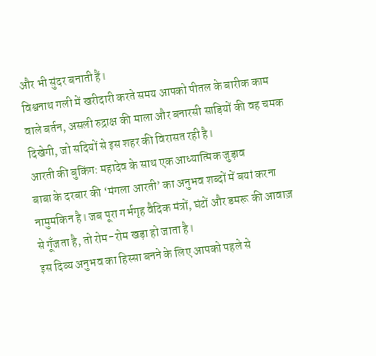और भी सुंदर बनाती हैं।
विश्वनाथ गली में खरीदारी करते समय आपको पीतल के बारीक काम वाले बर्तन, असली रुद्राक्ष की माला और बनारसी साड़ियों की वह चमक दिखेगी, जो सदियों से इस शहर की विरासत रही है।
आरती की बुकिंग: महादेव के साथ एक आध्यात्मिक जुड़ाव
बाबा के दरबार की ‘मंगला आरती’ का अनुभव शब्दों में बयां करना नामुमकिन है। जब पूरा गर्भगृह वैदिक मंत्रों, घंटों और डमरू की आवाज़ से गूँजता है, तो रोम-रोम खड़ा हो जाता है।
इस दिव्य अनुभव का हिस्सा बनने के लिए आपको पहले से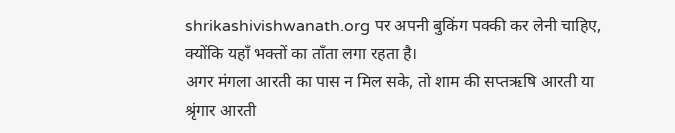shrikashivishwanath.org पर अपनी बुकिंग पक्की कर लेनी चाहिए, क्योंकि यहाँ भक्तों का ताँता लगा रहता है।
अगर मंगला आरती का पास न मिल सके, तो शाम की सप्तऋषि आरती या श्रृंगार आरती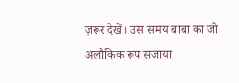ज़रूर देखें। उस समय बाबा का जो अलौकिक रूप सजाया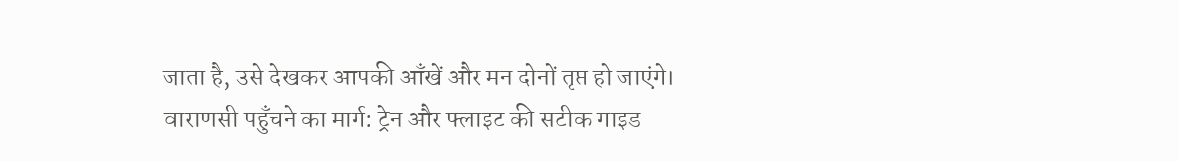जाता है, उसे देखकर आपकी आँखें और मन दोनों तृप्त हो जाएंगे।
वाराणसी पहुँचने का मार्ग: ट्रेन और फ्लाइट की सटीक गाइड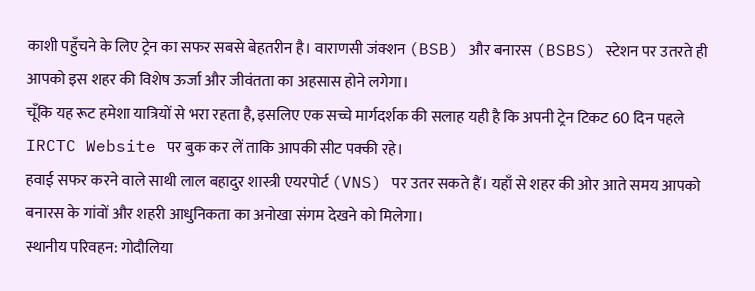काशी पहुँचने के लिए ट्रेन का सफर सबसे बेहतरीन है। वाराणसी जंक्शन (BSB) और बनारस (BSBS) स्टेशन पर उतरते ही आपको इस शहर की विशेष ऊर्जा और जीवंतता का अहसास होने लगेगा।
चूँकि यह रूट हमेशा यात्रियों से भरा रहता है, इसलिए एक सच्चे मार्गदर्शक की सलाह यही है कि अपनी ट्रेन टिकट 60 दिन पहले IRCTC Website पर बुक कर लें ताकि आपकी सीट पक्की रहे।
हवाई सफर करने वाले साथी लाल बहादुर शास्त्री एयरपोर्ट (VNS) पर उतर सकते हैं। यहाँ से शहर की ओर आते समय आपको बनारस के गांवों और शहरी आधुनिकता का अनोखा संगम देखने को मिलेगा।
स्थानीय परिवहन: गोदौलिया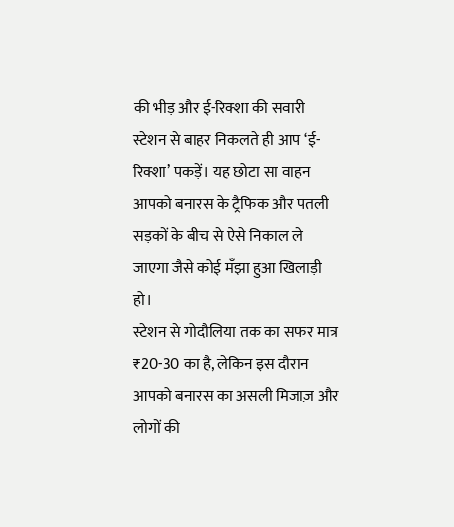की भीड़ और ई-रिक्शा की सवारी
स्टेशन से बाहर निकलते ही आप ‘ई-रिक्शा’ पकड़ें। यह छोटा सा वाहन आपको बनारस के ट्रैफिक और पतली सड़कों के बीच से ऐसे निकाल ले जाएगा जैसे कोई मँझा हुआ खिलाड़ी हो।
स्टेशन से गोदौलिया तक का सफर मात्र ₹20-30 का है, लेकिन इस दौरान आपको बनारस का असली मिजाज़ और लोगों की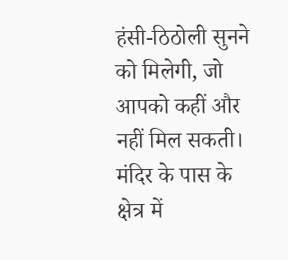हंसी-ठिठोली सुनने को मिलेगी, जो आपको कहीं और नहीं मिल सकती।
मंदिर के पास के क्षेत्र में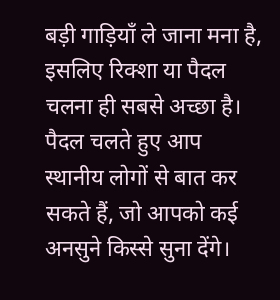बड़ी गाड़ियाँ ले जाना मना है, इसलिए रिक्शा या पैदल चलना ही सबसे अच्छा है। पैदल चलते हुए आप स्थानीय लोगों से बात कर सकते हैं, जो आपको कई अनसुने किस्से सुना देंगे।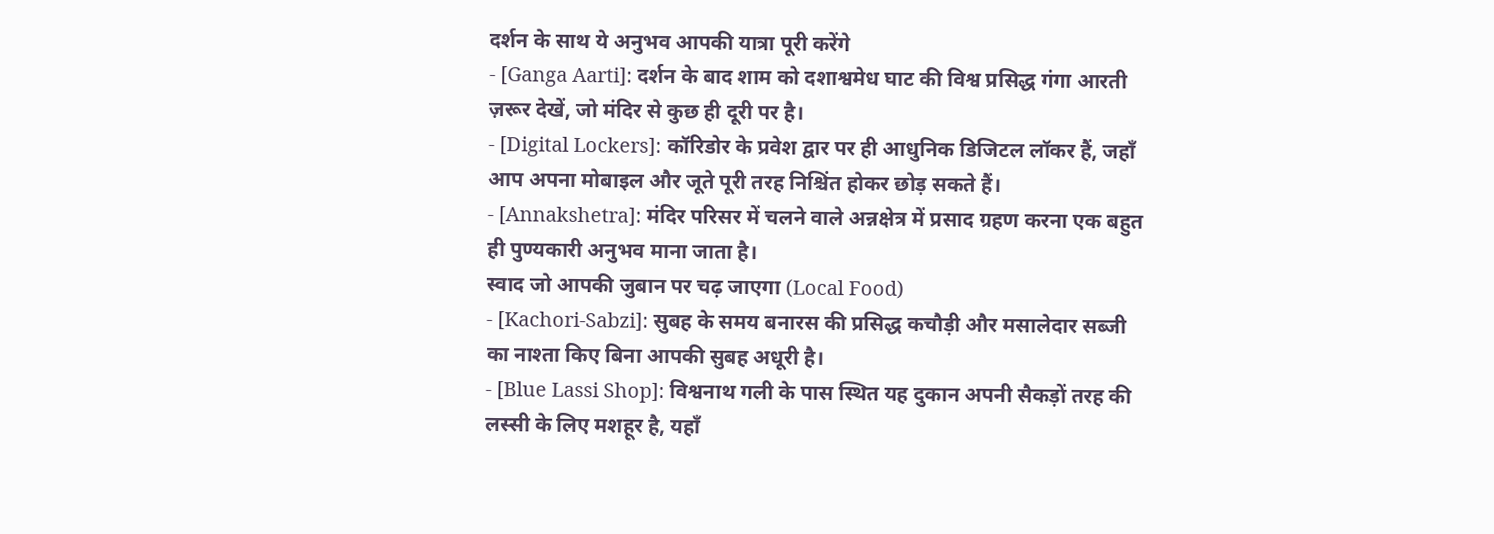दर्शन के साथ ये अनुभव आपकी यात्रा पूरी करेंगे
- [Ganga Aarti]: दर्शन के बाद शाम को दशाश्वमेध घाट की विश्व प्रसिद्ध गंगा आरती ज़रूर देखें, जो मंदिर से कुछ ही दूरी पर है।
- [Digital Lockers]: कॉरिडोर के प्रवेश द्वार पर ही आधुनिक डिजिटल लॉकर हैं, जहाँ आप अपना मोबाइल और जूते पूरी तरह निश्चिंत होकर छोड़ सकते हैं।
- [Annakshetra]: मंदिर परिसर में चलने वाले अन्नक्षेत्र में प्रसाद ग्रहण करना एक बहुत ही पुण्यकारी अनुभव माना जाता है।
स्वाद जो आपकी जुबान पर चढ़ जाएगा (Local Food)
- [Kachori-Sabzi]: सुबह के समय बनारस की प्रसिद्ध कचौड़ी और मसालेदार सब्जी का नाश्ता किए बिना आपकी सुबह अधूरी है।
- [Blue Lassi Shop]: विश्वनाथ गली के पास स्थित यह दुकान अपनी सैकड़ों तरह की लस्सी के लिए मशहूर है, यहाँ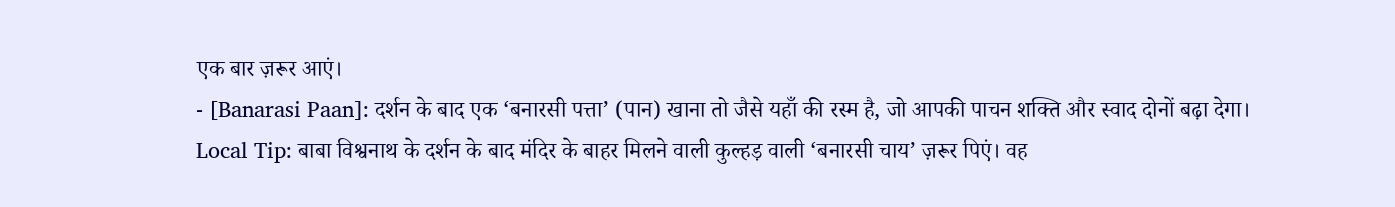एक बार ज़रूर आएं।
- [Banarasi Paan]: दर्शन के बाद एक ‘बनारसी पत्ता’ (पान) खाना तो जैसे यहाँ की रस्म है, जो आपकी पाचन शक्ति और स्वाद दोनों बढ़ा देगा।
Local Tip: बाबा विश्वनाथ के दर्शन के बाद मंदिर के बाहर मिलने वाली कुल्हड़ वाली ‘बनारसी चाय’ ज़रूर पिएं। वह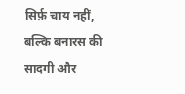सिर्फ़ चाय नहीं, बल्कि बनारस की सादगी और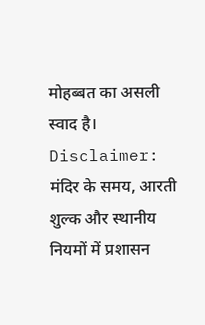मोहब्बत का असली स्वाद है।
Disclaimer: मंदिर के समय, आरती शुल्क और स्थानीय नियमों में प्रशासन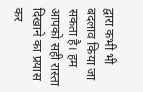द्वारा कभी भी बदलाव किया जा सकता है। हम आपको सही रास्ता दिखाने का प्रयास कर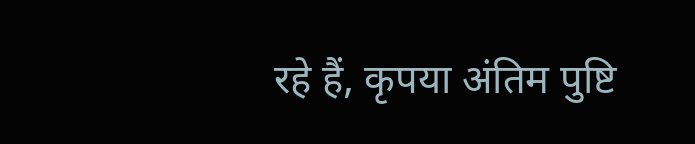रहे हैं, कृपया अंतिम पुष्टि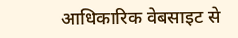आधिकारिक वेबसाइट से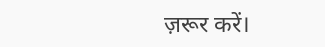ज़रूर करें।